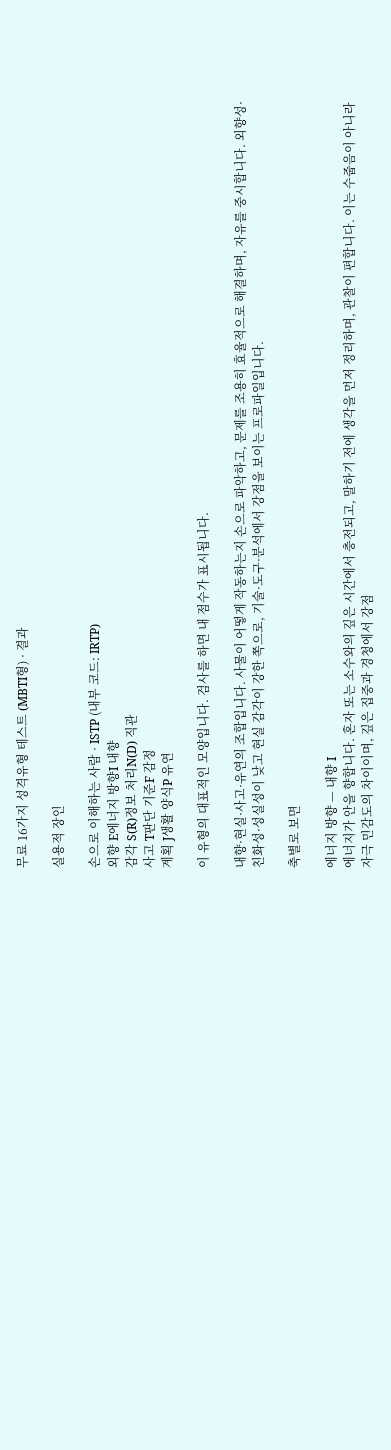무료 16가지 성격유형 테스트 (MBTI형) · 결과

실용적 장인

손으로 이해하는 사람 · ISTP (내부 코드: IRTP)
외향 E에너지 방향I 내향
감각 S(R)정보 처리N(D) 직관
사고 T판단 기준F 감정
계획 J생활 양식P 유연

이 유형의 대표적인 모양입니다. 검사를 하면 내 점수가 표시됩니다.

내향·현실·사고·유연의 조합입니다. 사물이 어떻게 작동하는지 손으로 파악하고, 문제를 조용히 효율적으로 해결하며, 자유를 중시합니다. 외향성·친화성·성실성이 낮고 현실 감각이 강한 쪽으로, 기술·도구·분석에서 강점을 보이는 프로파일입니다.

축별로 보면

에너지 방향 — 내향 I
에너지가 안을 향합니다. 혼자 또는 소수와의 깊은 시간에서 충전되고, 말하기 전에 생각을 먼저 정리하며, 관찰이 편합니다. 이는 수줍음이 아니라 자극 민감도의 차이이며, 깊은 집중과 경청에서 강점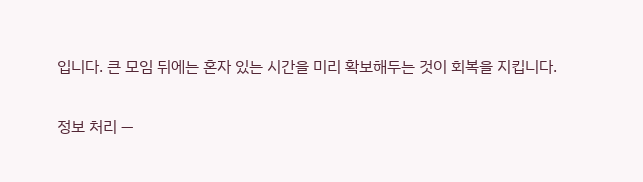입니다. 큰 모임 뒤에는 혼자 있는 시간을 미리 확보해두는 것이 회복을 지킵니다.

정보 처리 —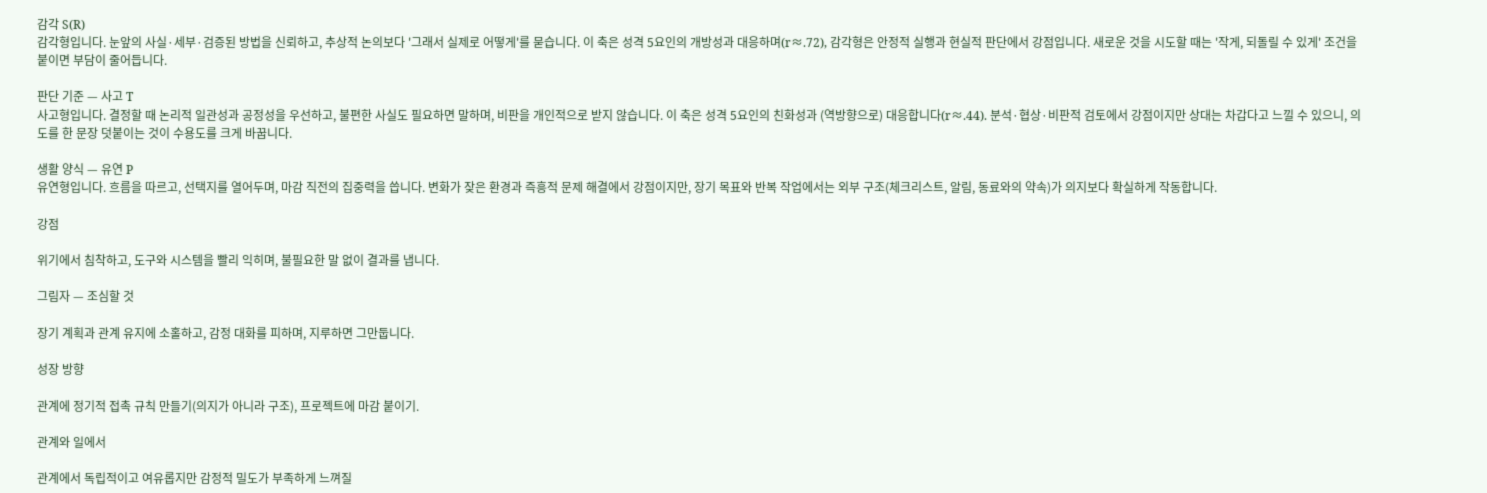감각 S(R)
감각형입니다. 눈앞의 사실·세부·검증된 방법을 신뢰하고, 추상적 논의보다 '그래서 실제로 어떻게'를 묻습니다. 이 축은 성격 5요인의 개방성과 대응하며(r≈.72), 감각형은 안정적 실행과 현실적 판단에서 강점입니다. 새로운 것을 시도할 때는 '작게, 되돌릴 수 있게' 조건을 붙이면 부담이 줄어듭니다.

판단 기준 — 사고 T
사고형입니다. 결정할 때 논리적 일관성과 공정성을 우선하고, 불편한 사실도 필요하면 말하며, 비판을 개인적으로 받지 않습니다. 이 축은 성격 5요인의 친화성과 (역방향으로) 대응합니다(r≈.44). 분석·협상·비판적 검토에서 강점이지만 상대는 차갑다고 느낄 수 있으니, 의도를 한 문장 덧붙이는 것이 수용도를 크게 바꿉니다.

생활 양식 — 유연 P
유연형입니다. 흐름을 따르고, 선택지를 열어두며, 마감 직전의 집중력을 씁니다. 변화가 잦은 환경과 즉흥적 문제 해결에서 강점이지만, 장기 목표와 반복 작업에서는 외부 구조(체크리스트, 알림, 동료와의 약속)가 의지보다 확실하게 작동합니다.

강점

위기에서 침착하고, 도구와 시스템을 빨리 익히며, 불필요한 말 없이 결과를 냅니다.

그림자 — 조심할 것

장기 계획과 관계 유지에 소홀하고, 감정 대화를 피하며, 지루하면 그만둡니다.

성장 방향

관계에 정기적 접촉 규칙 만들기(의지가 아니라 구조), 프로젝트에 마감 붙이기.

관계와 일에서

관계에서 독립적이고 여유롭지만 감정적 밀도가 부족하게 느껴질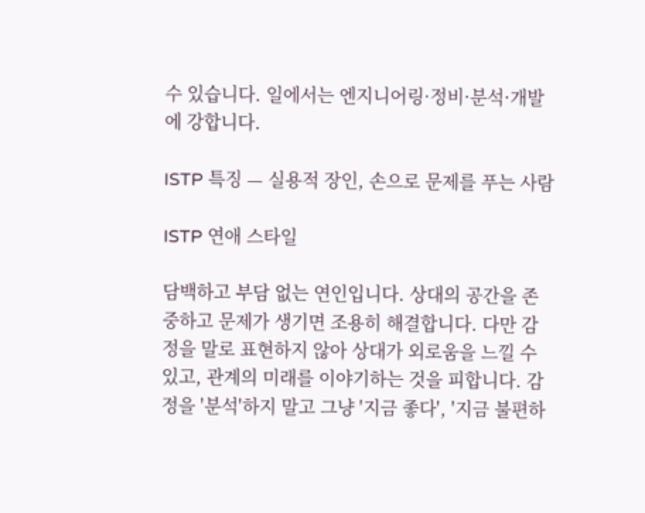수 있습니다. 일에서는 엔지니어링·정비·분석·개발에 강합니다.

ISTP 특징 — 실용적 장인, 손으로 문제를 푸는 사람

ISTP 연애 스타일

담백하고 부담 없는 연인입니다. 상대의 공간을 존중하고 문제가 생기면 조용히 해결합니다. 다만 감정을 말로 표현하지 않아 상대가 외로움을 느낄 수 있고, 관계의 미래를 이야기하는 것을 피합니다. 감정을 '분석'하지 말고 그냥 '지금 좋다', '지금 불편하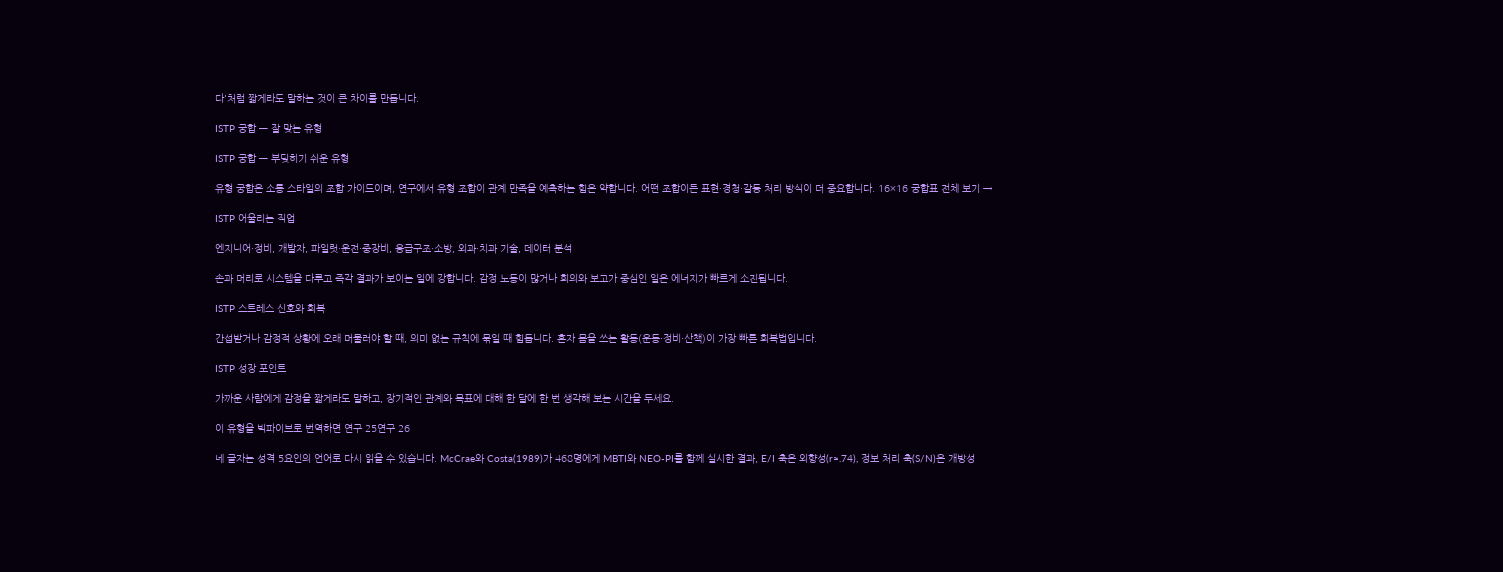다'처럼 짧게라도 말하는 것이 큰 차이를 만듭니다.

ISTP 궁합 — 잘 맞는 유형

ISTP 궁합 — 부딪히기 쉬운 유형

유형 궁합은 소통 스타일의 조합 가이드이며, 연구에서 유형 조합이 관계 만족을 예측하는 힘은 약합니다. 어떤 조합이든 표현·경청·갈등 처리 방식이 더 중요합니다. 16×16 궁합표 전체 보기 →

ISTP 어울리는 직업

엔지니어·정비, 개발자, 파일럿·운전·중장비, 응급구조·소방, 외과·치과 기술, 데이터 분석

손과 머리로 시스템을 다루고 즉각 결과가 보이는 일에 강합니다. 감정 노동이 많거나 회의와 보고가 중심인 일은 에너지가 빠르게 소진됩니다.

ISTP 스트레스 신호와 회복

간섭받거나 감정적 상황에 오래 머물러야 할 때, 의미 없는 규칙에 묶일 때 힘듭니다. 혼자 몸을 쓰는 활동(운동·정비·산책)이 가장 빠른 회복법입니다.

ISTP 성장 포인트

가까운 사람에게 감정을 짧게라도 말하고, 장기적인 관계와 목표에 대해 한 달에 한 번 생각해 보는 시간을 두세요.

이 유형을 빅파이브로 번역하면 연구 25연구 26

네 글자는 성격 5요인의 언어로 다시 읽을 수 있습니다. McCrae와 Costa(1989)가 468명에게 MBTI와 NEO-PI를 함께 실시한 결과, E/I 축은 외향성(r≈.74), 정보 처리 축(S/N)은 개방성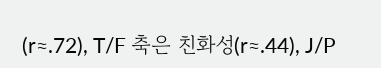(r≈.72), T/F 축은 친화성(r≈.44), J/P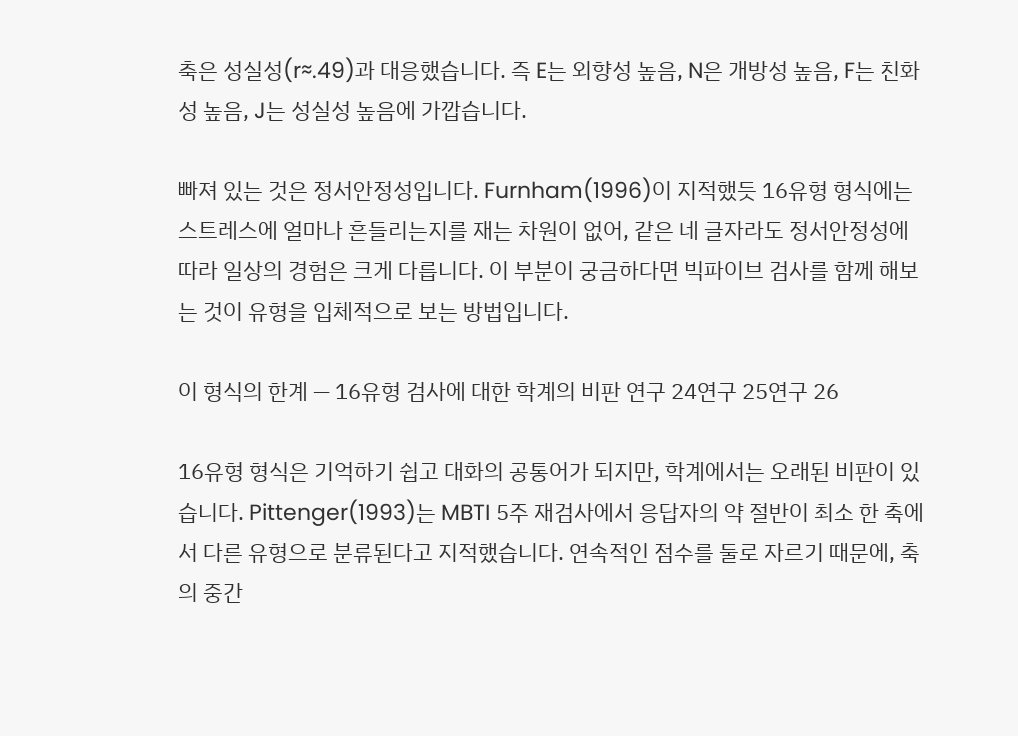축은 성실성(r≈.49)과 대응했습니다. 즉 E는 외향성 높음, N은 개방성 높음, F는 친화성 높음, J는 성실성 높음에 가깝습니다.

빠져 있는 것은 정서안정성입니다. Furnham(1996)이 지적했듯 16유형 형식에는 스트레스에 얼마나 흔들리는지를 재는 차원이 없어, 같은 네 글자라도 정서안정성에 따라 일상의 경험은 크게 다릅니다. 이 부분이 궁금하다면 빅파이브 검사를 함께 해보는 것이 유형을 입체적으로 보는 방법입니다.

이 형식의 한계 — 16유형 검사에 대한 학계의 비판 연구 24연구 25연구 26

16유형 형식은 기억하기 쉽고 대화의 공통어가 되지만, 학계에서는 오래된 비판이 있습니다. Pittenger(1993)는 MBTI 5주 재검사에서 응답자의 약 절반이 최소 한 축에서 다른 유형으로 분류된다고 지적했습니다. 연속적인 점수를 둘로 자르기 때문에, 축의 중간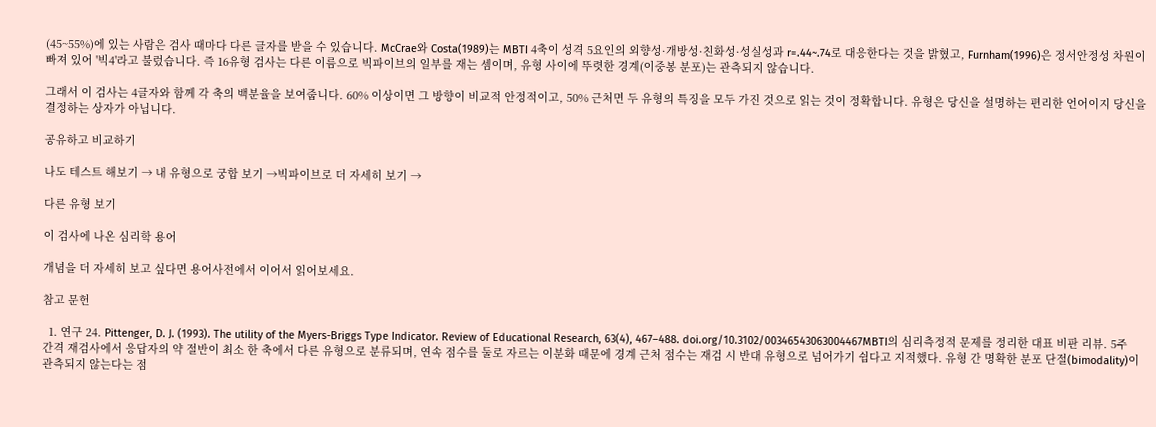(45~55%)에 있는 사람은 검사 때마다 다른 글자를 받을 수 있습니다. McCrae와 Costa(1989)는 MBTI 4축이 성격 5요인의 외향성·개방성·친화성·성실성과 r=.44~.74로 대응한다는 것을 밝혔고, Furnham(1996)은 정서안정성 차원이 빠져 있어 '빅4'라고 불렀습니다. 즉 16유형 검사는 다른 이름으로 빅파이브의 일부를 재는 셈이며, 유형 사이에 뚜렷한 경계(이중봉 분포)는 관측되지 않습니다.

그래서 이 검사는 4글자와 함께 각 축의 백분율을 보여줍니다. 60% 이상이면 그 방향이 비교적 안정적이고, 50% 근처면 두 유형의 특징을 모두 가진 것으로 읽는 것이 정확합니다. 유형은 당신을 설명하는 편리한 언어이지 당신을 결정하는 상자가 아닙니다.

공유하고 비교하기

나도 테스트 해보기 → 내 유형으로 궁합 보기 →빅파이브로 더 자세히 보기 →

다른 유형 보기

이 검사에 나온 심리학 용어

개념을 더 자세히 보고 싶다면 용어사전에서 이어서 읽어보세요.

참고 문헌

  1. 연구 24. Pittenger, D. J. (1993). The utility of the Myers-Briggs Type Indicator. Review of Educational Research, 63(4), 467–488. doi.org/10.3102/00346543063004467MBTI의 심리측정적 문제를 정리한 대표 비판 리뷰. 5주 간격 재검사에서 응답자의 약 절반이 최소 한 축에서 다른 유형으로 분류되며, 연속 점수를 둘로 자르는 이분화 때문에 경계 근처 점수는 재검 시 반대 유형으로 넘어가기 쉽다고 지적했다. 유형 간 명확한 분포 단절(bimodality)이 관측되지 않는다는 점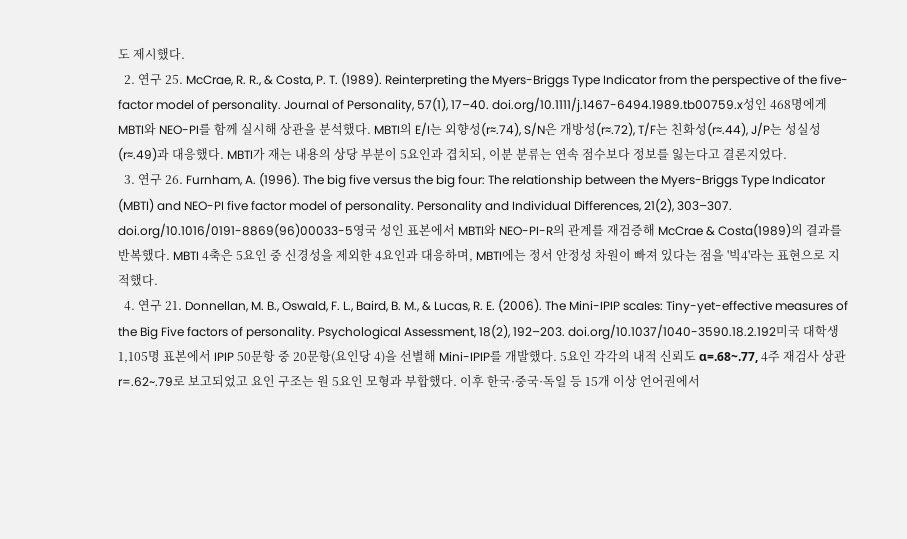도 제시했다.
  2. 연구 25. McCrae, R. R., & Costa, P. T. (1989). Reinterpreting the Myers-Briggs Type Indicator from the perspective of the five-factor model of personality. Journal of Personality, 57(1), 17–40. doi.org/10.1111/j.1467-6494.1989.tb00759.x성인 468명에게 MBTI와 NEO-PI를 함께 실시해 상관을 분석했다. MBTI의 E/I는 외향성(r≈.74), S/N은 개방성(r≈.72), T/F는 친화성(r≈.44), J/P는 성실성(r≈.49)과 대응했다. MBTI가 재는 내용의 상당 부분이 5요인과 겹치되, 이분 분류는 연속 점수보다 정보를 잃는다고 결론지었다.
  3. 연구 26. Furnham, A. (1996). The big five versus the big four: The relationship between the Myers-Briggs Type Indicator (MBTI) and NEO-PI five factor model of personality. Personality and Individual Differences, 21(2), 303–307. doi.org/10.1016/0191-8869(96)00033-5영국 성인 표본에서 MBTI와 NEO-PI-R의 관계를 재검증해 McCrae & Costa(1989)의 결과를 반복했다. MBTI 4축은 5요인 중 신경성을 제외한 4요인과 대응하며, MBTI에는 정서 안정성 차원이 빠져 있다는 점을 '빅4'라는 표현으로 지적했다.
  4. 연구 21. Donnellan, M. B., Oswald, F. L., Baird, B. M., & Lucas, R. E. (2006). The Mini-IPIP scales: Tiny-yet-effective measures of the Big Five factors of personality. Psychological Assessment, 18(2), 192–203. doi.org/10.1037/1040-3590.18.2.192미국 대학생 1,105명 표본에서 IPIP 50문항 중 20문항(요인당 4)을 선별해 Mini-IPIP를 개발했다. 5요인 각각의 내적 신뢰도 α=.68~.77, 4주 재검사 상관 r=.62~.79로 보고되었고 요인 구조는 원 5요인 모형과 부합했다. 이후 한국·중국·독일 등 15개 이상 언어권에서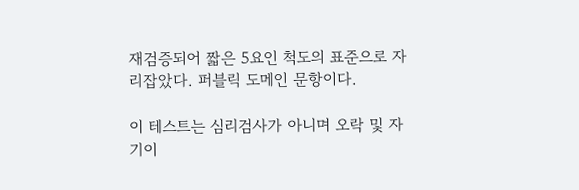재검증되어 짧은 5요인 척도의 표준으로 자리잡았다. 퍼블릭 도메인 문항이다.

이 테스트는 심리검사가 아니며 오락 및 자기이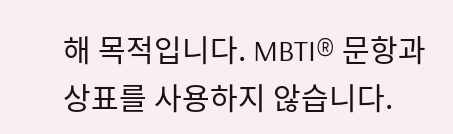해 목적입니다. MBTI® 문항과 상표를 사용하지 않습니다.